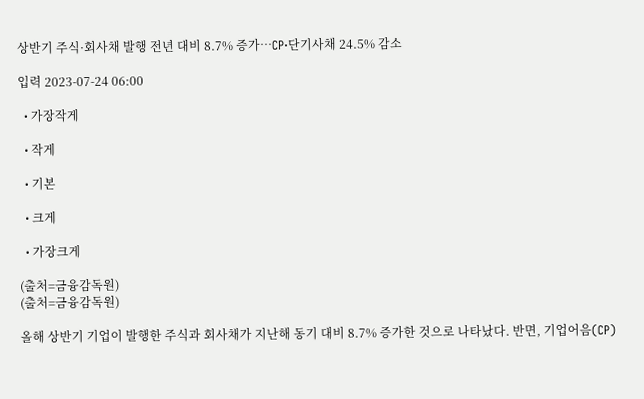상반기 주식·회사채 발행 전년 대비 8.7% 증가…CP·단기사채 24.5% 감소

입력 2023-07-24 06:00

  • 가장작게

  • 작게

  • 기본

  • 크게

  • 가장크게

(출처=금융감독원)
(출처=금융감독원)

올해 상반기 기업이 발행한 주식과 회사채가 지난해 동기 대비 8.7% 증가한 것으로 나타났다. 반면, 기업어음(CP)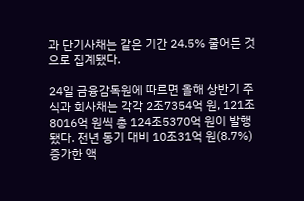과 단기사채는 같은 기간 24.5% 줄어든 것으로 집계됐다.

24일 금융감독원에 따르면 올해 상반기 주식과 회사채는 각각 2조7354억 원, 121조8016억 원씩 총 124조5370억 원이 발행됐다. 전년 동기 대비 10조31억 원(8.7%) 증가한 액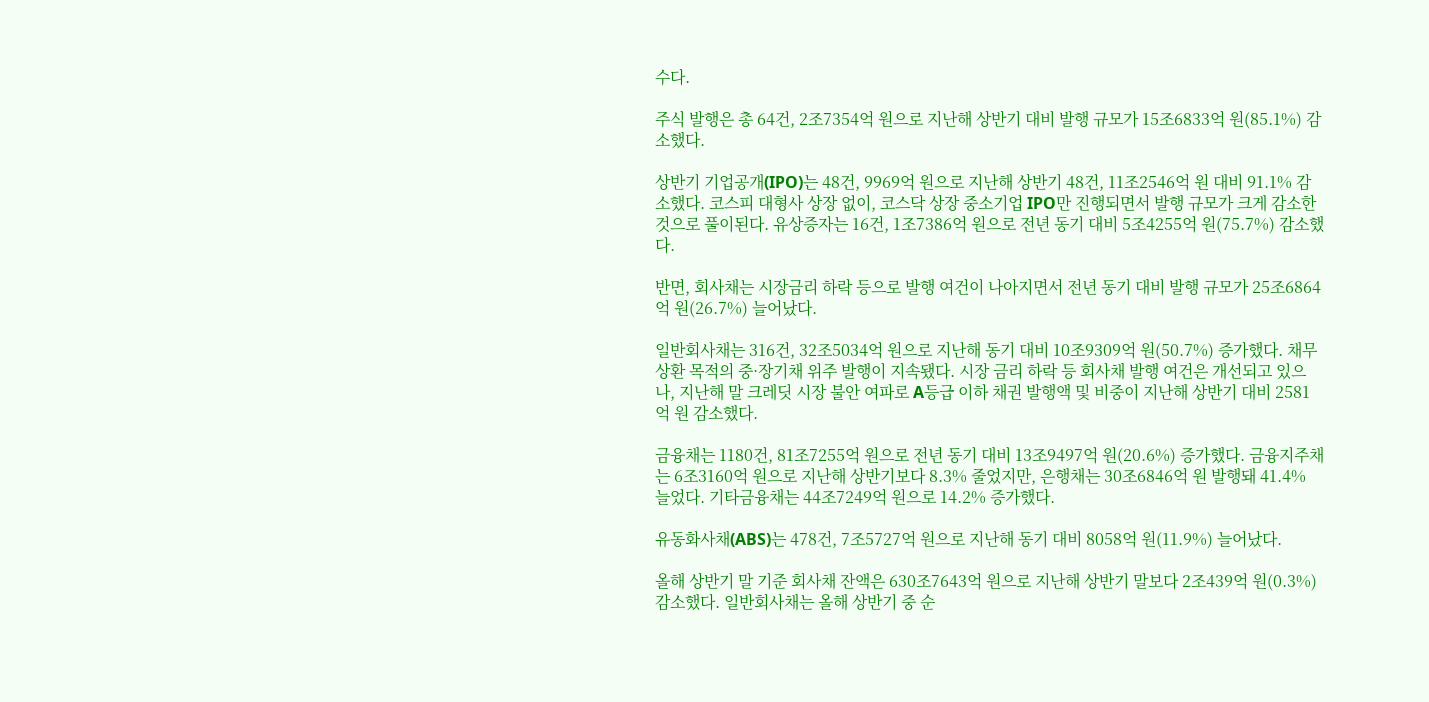수다.

주식 발행은 총 64건, 2조7354억 원으로 지난해 상반기 대비 발행 규모가 15조6833억 원(85.1%) 감소했다.

상반기 기업공개(IPO)는 48건, 9969억 원으로 지난해 상반기 48건, 11조2546억 원 대비 91.1% 감소했다. 코스피 대형사 상장 없이, 코스닥 상장 중소기업 IPO만 진행되면서 발행 규모가 크게 감소한 것으로 풀이된다. 유상증자는 16건, 1조7386억 원으로 전년 동기 대비 5조4255억 원(75.7%) 감소했다.

반면, 회사채는 시장금리 하락 등으로 발행 여건이 나아지면서 전년 동기 대비 발행 규모가 25조6864억 원(26.7%) 늘어났다.

일반회사채는 316건, 32조5034억 원으로 지난해 동기 대비 10조9309억 원(50.7%) 증가했다. 채무상환 목적의 중·장기채 위주 발행이 지속됐다. 시장 금리 하락 등 회사채 발행 여건은 개선되고 있으나, 지난해 말 크레딧 시장 불안 여파로 A등급 이하 채권 발행액 및 비중이 지난해 상반기 대비 2581억 원 감소했다.

금융채는 1180건, 81조7255억 원으로 전년 동기 대비 13조9497억 원(20.6%) 증가했다. 금융지주채는 6조3160억 원으로 지난해 상반기보다 8.3% 줄었지만, 은행채는 30조6846억 원 발행돼 41.4% 늘었다. 기타금융채는 44조7249억 원으로 14.2% 증가했다.

유동화사채(ABS)는 478건, 7조5727억 원으로 지난해 동기 대비 8058억 원(11.9%) 늘어났다.

올해 상반기 말 기준 회사채 잔액은 630조7643억 원으로 지난해 상반기 말보다 2조439억 원(0.3%) 감소했다. 일반회사채는 올해 상반기 중 순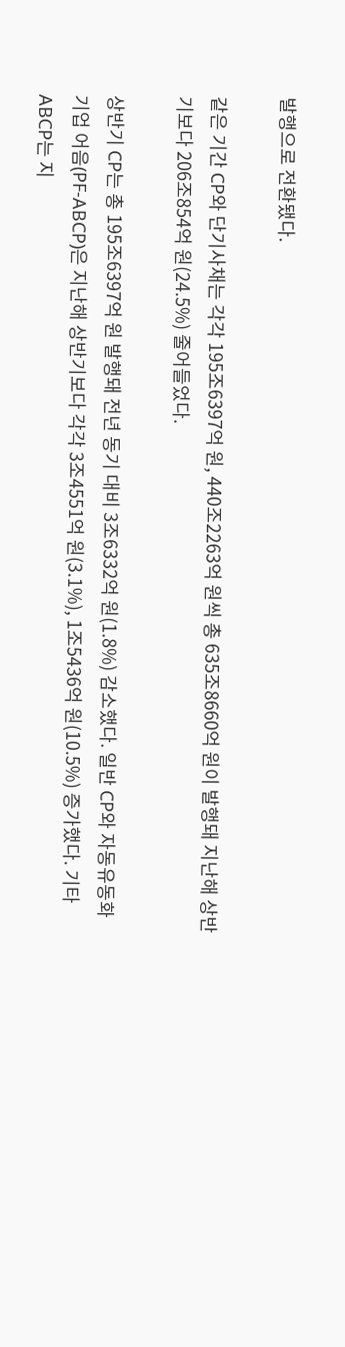발행으로 전환됐다.

같은 기간 CP와 단기사채는 각각 195조6397억 원, 440조2263억 원씩 총 635조8660억 원이 발행돼 지난해 상반기보다 206조854억 원(24.5%) 줄어들었다.

상반기 CP는 총 195조6397억 원 발행돼 전년 동기 대비 3조6332억 원(1.8%) 감소했다. 일반 CP와 자동유동화기업 어음(PF-ABCP)은 지난해 상반기보다 각각 3조4551억 원(3.1%), 1조5436억 원(10.5%) 증가했다. 기타 ABCP는 지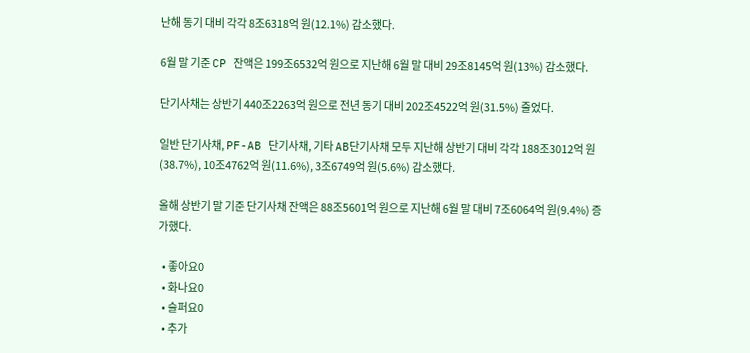난해 동기 대비 각각 8조6318억 원(12.1%) 감소했다.

6월 말 기준 CP 잔액은 199조6532억 원으로 지난해 6월 말 대비 29조8145억 원(13%) 감소했다.

단기사채는 상반기 440조2263억 원으로 전년 동기 대비 202조4522억 원(31.5%) 줄었다.

일반 단기사채, PF-AB 단기사채, 기타 AB단기사채 모두 지난해 상반기 대비 각각 188조3012억 원(38.7%), 10조4762억 원(11.6%), 3조6749억 원(5.6%) 감소했다.

올해 상반기 말 기준 단기사채 잔액은 88조5601억 원으로 지난해 6월 말 대비 7조6064억 원(9.4%) 증가했다.

  • 좋아요0
  • 화나요0
  • 슬퍼요0
  • 추가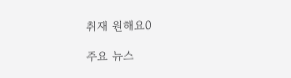취재 원해요0

주요 뉴스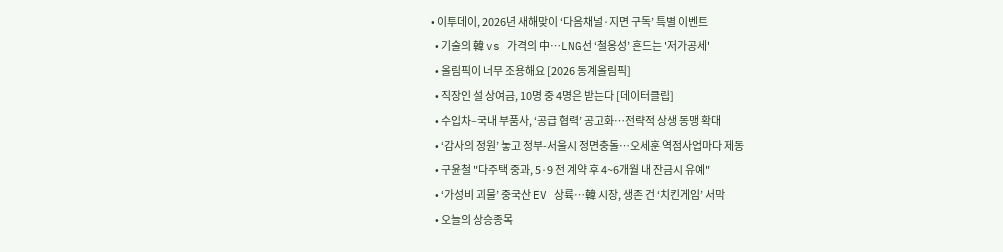• 이투데이, 2026년 새해맞이 ‘다음채널·지면 구독’ 특별 이벤트
  • 기술의 韓 vs 가격의 中…LNG선 ‘철옹성’ 흔드는 '저가공세'
  • 올림픽이 너무 조용해요 [2026 동계올림픽]
  • 직장인 설 상여금, 10명 중 4명은 받는다 [데이터클립]
  • 수입차–국내 부품사, ‘공급 협력’ 공고화…전략적 상생 동맹 확대
  • ‘감사의 정원’ 놓고 정부-서울시 정면충돌…오세훈 역점사업마다 제동
  • 구윤철 "다주택 중과, 5·9 전 계약 후 4~6개월 내 잔금시 유예"
  • ‘가성비 괴물’ 중국산 EV 상륙…韓 시장, 생존 건 ‘치킨게임’ 서막
  • 오늘의 상승종목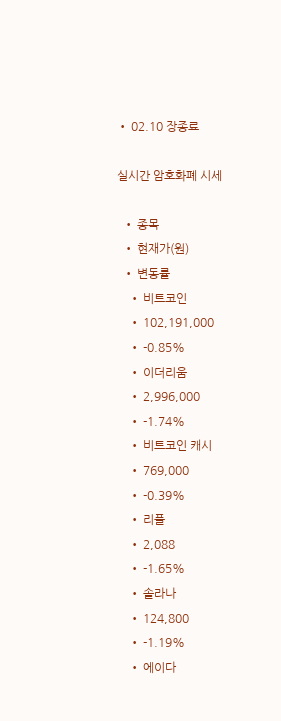• 02.10 장종료

실시간 암호화폐 시세

  • 종목
  • 현재가(원)
  • 변동률
    • 비트코인
    • 102,191,000
    • -0.85%
    • 이더리움
    • 2,996,000
    • -1.74%
    • 비트코인 캐시
    • 769,000
    • -0.39%
    • 리플
    • 2,088
    • -1.65%
    • 솔라나
    • 124,800
    • -1.19%
    • 에이다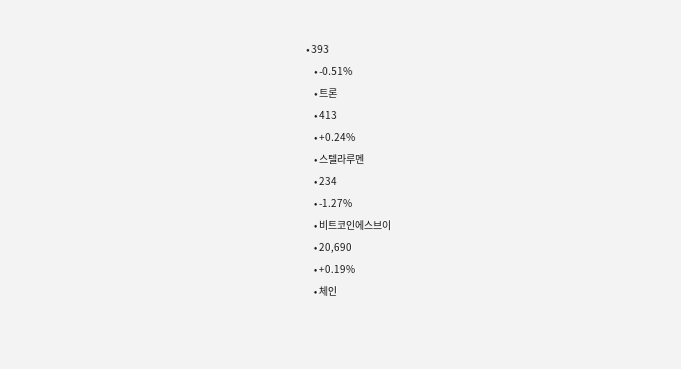• 393
    • -0.51%
    • 트론
    • 413
    • +0.24%
    • 스텔라루멘
    • 234
    • -1.27%
    • 비트코인에스브이
    • 20,690
    • +0.19%
    • 체인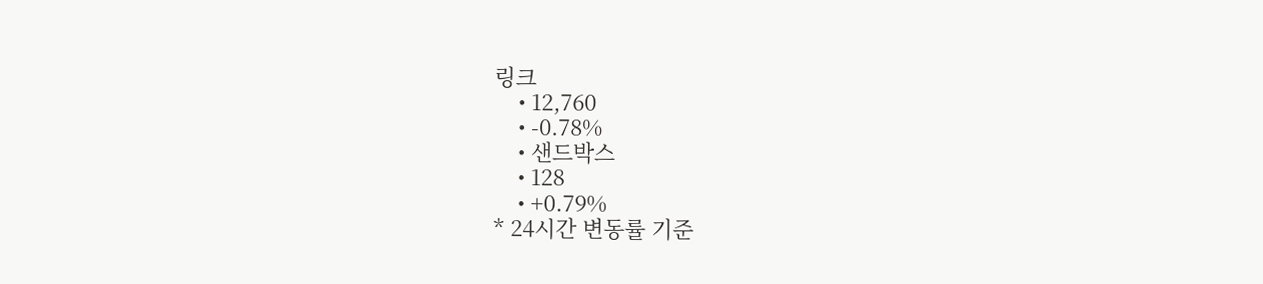링크
    • 12,760
    • -0.78%
    • 샌드박스
    • 128
    • +0.79%
* 24시간 변동률 기준